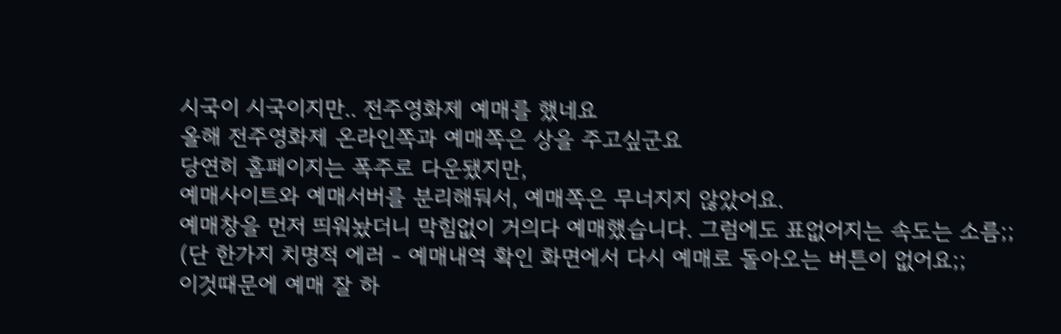시국이 시국이지만.. 전주영화제 예매를 했네요
올해 전주영화제 온라인쪽과 예매쪽은 상을 주고싶군요
당연히 홈페이지는 폭주로 다운됐지만,
예매사이트와 예매서버를 분리해둬서, 예매쪽은 무너지지 않았어요.
예매창을 먼저 띄워놨더니 막힘없이 거의다 예매했습니다. 그럼에도 표없어지는 속도는 소름;;
(단 한가지 치명적 에러 - 예매내역 확인 화면에서 다시 예매로 돌아오는 버튼이 없어요;;
이것때문에 예매 잘 하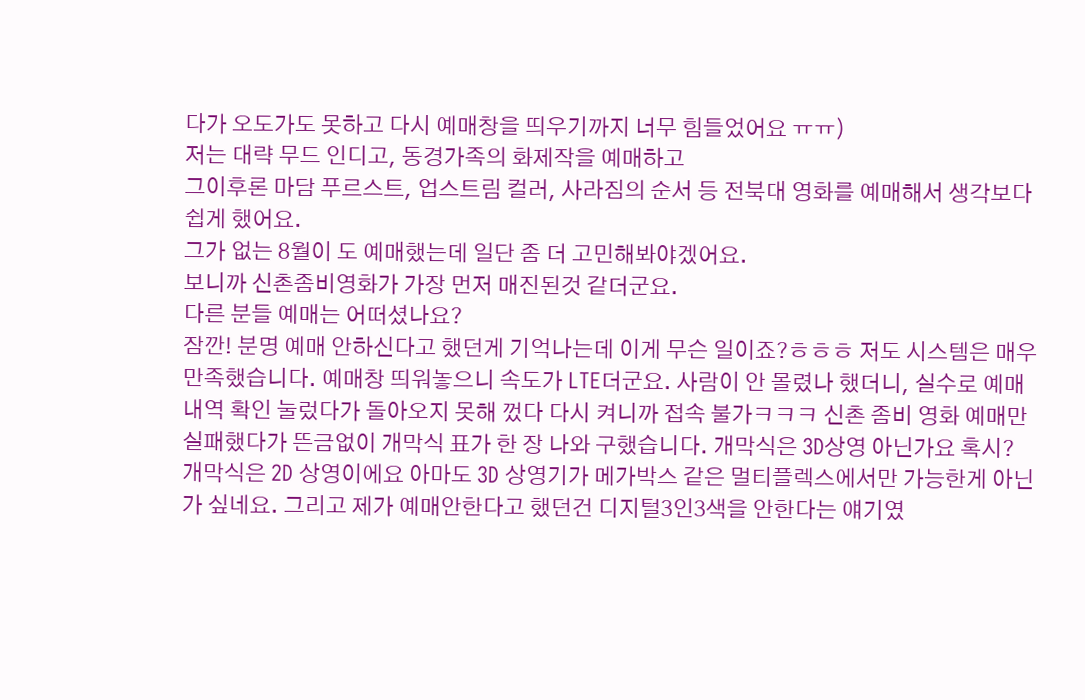다가 오도가도 못하고 다시 예매창을 띄우기까지 너무 힘들었어요 ㅠㅠ)
저는 대략 무드 인디고, 동경가족의 화제작을 예매하고
그이후론 마담 푸르스트, 업스트림 컬러, 사라짐의 순서 등 전북대 영화를 예매해서 생각보다 쉽게 했어요.
그가 없는 8월이 도 예매했는데 일단 좀 더 고민해봐야겠어요.
보니까 신촌좀비영화가 가장 먼저 매진된것 같더군요.
다른 분들 예매는 어떠셨나요?
잠깐! 분명 예매 안하신다고 했던게 기억나는데 이게 무슨 일이죠?ㅎㅎㅎ 저도 시스템은 매우 만족했습니다. 예매창 띄워놓으니 속도가 LTE더군요. 사람이 안 몰렸나 했더니, 실수로 예매내역 확인 눌렀다가 돌아오지 못해 껐다 다시 켜니까 접속 불가ㅋㅋㅋ 신촌 좀비 영화 예매만 실패했다가 뜬금없이 개막식 표가 한 장 나와 구했습니다. 개막식은 3D상영 아닌가요 혹시?
개막식은 2D 상영이에요 아마도 3D 상영기가 메가박스 같은 멀티플렉스에서만 가능한게 아닌가 싶네요. 그리고 제가 예매안한다고 했던건 디지털3인3색을 안한다는 얘기였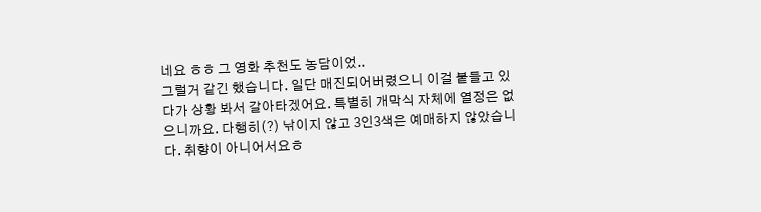네요 ㅎㅎ 그 영화 추천도 농담이었..
그럴거 같긴 했습니다. 일단 매진되어버렸으니 이걸 붙들고 있다가 상황 봐서 갈아타겠어요. 특별히 개막식 자체에 열정은 없으니까요. 다행히(?) 낚이지 않고 3인3색은 예매하지 않았습니다. 취향이 아니어서요ㅎ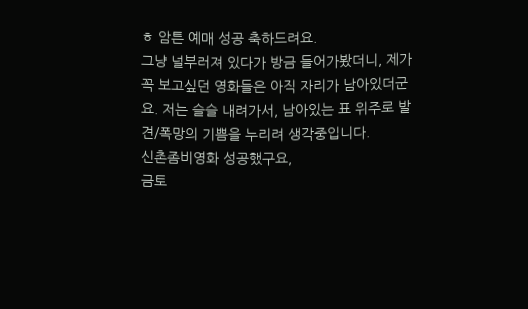ㅎ 암튼 예매 성공 축하드려요.
그냥 널부러져 있다가 방금 들어가봤더니, 제가 꼭 보고싶던 영화들은 아직 자리가 남아있더군요. 저는 슬슬 내려가서, 남아있는 표 위주로 발견/폭망의 기쁨을 누리려 생각중입니다.
신촌좀비영화 성공했구요,
금토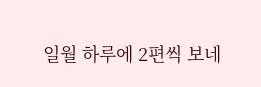일월 하루에 2편씩 보네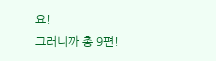요!
그러니까 총 9편!